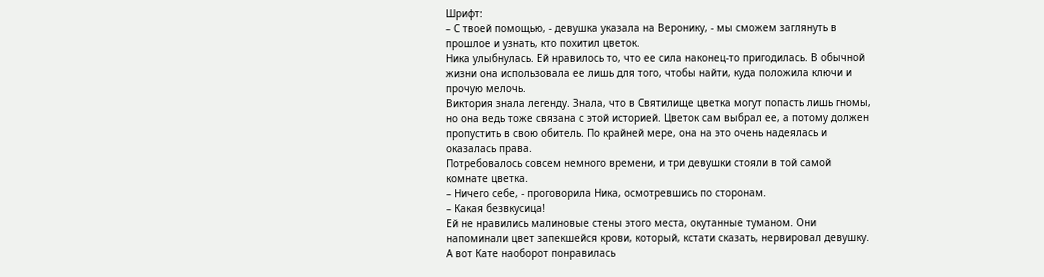Шрифт:
– С твоей помощью, - девушка указала на Веронику, - мы сможем заглянуть в прошлое и узнать, кто похитил цветок.
Ника улыбнулась. Ей нравилось то, что ее сила наконец-то пригодилась. В обычной жизни она использовала ее лишь для того, чтобы найти, куда положила ключи и прочую мелочь.
Виктория знала легенду. Знала, что в Святилище цветка могут попасть лишь гномы, но она ведь тоже связана с этой историей. Цветок сам выбрал ее, а потому должен пропустить в свою обитель. По крайней мере, она на это очень надеялась и оказалась права.
Потребовалось совсем немного времени, и три девушки стояли в той самой комнате цветка.
– Ничего себе, - проговорила Ника, осмотревшись по сторонам.
– Какая безвкусица!
Ей не нравились малиновые стены этого места, окутанные туманом. Они напоминали цвет запекшейся крови, который, кстати сказать, нервировал девушку. А вот Кате наоборот понравилась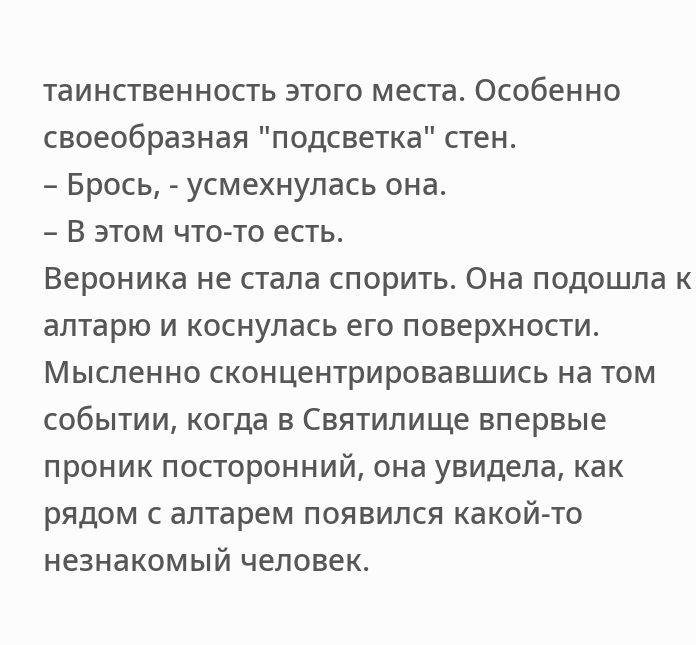таинственность этого места. Особенно своеобразная "подсветка" стен.
– Брось, - усмехнулась она.
– В этом что-то есть.
Вероника не стала спорить. Она подошла к алтарю и коснулась его поверхности. Мысленно сконцентрировавшись на том событии, когда в Святилище впервые проник посторонний, она увидела, как рядом с алтарем появился какой-то незнакомый человек.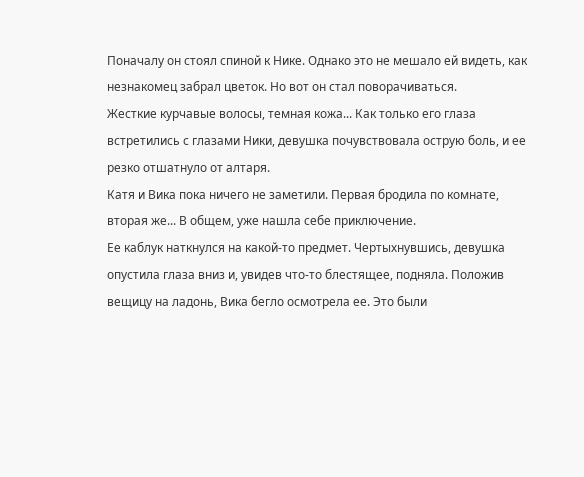Поначалу он стоял спиной к Нике. Однако это не мешало ей видеть, как незнакомец забрал цветок. Но вот он стал поворачиваться.
Жесткие курчавые волосы, темная кожа... Как только его глаза встретились с глазами Ники, девушка почувствовала острую боль, и ее резко отшатнуло от алтаря.
Катя и Вика пока ничего не заметили. Первая бродила по комнате, вторая же... В общем, уже нашла себе приключение.
Ее каблук наткнулся на какой-то предмет. Чертыхнувшись, девушка опустила глаза вниз и, увидев что-то блестящее, подняла. Положив вещицу на ладонь, Вика бегло осмотрела ее. Это были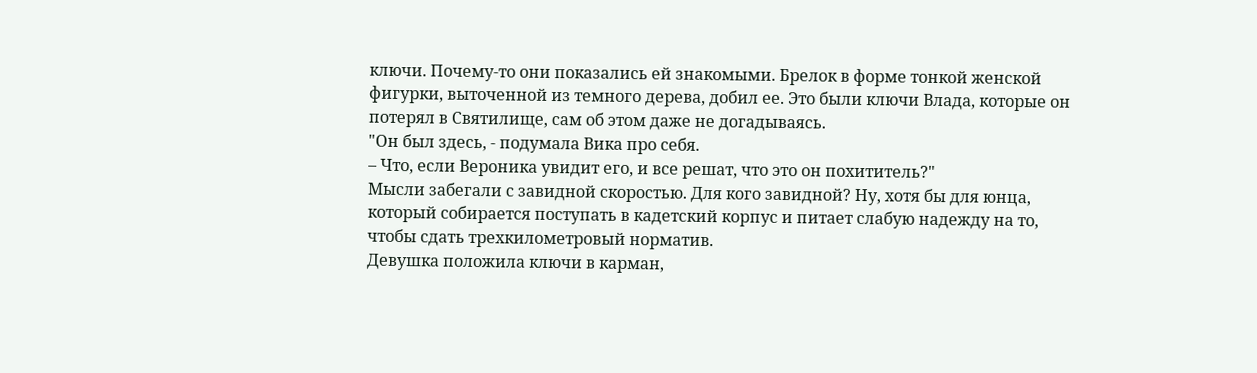ключи. Почему-то они показались ей знакомыми. Брелок в форме тонкой женской фигурки, выточенной из темного дерева, добил ее. Это были ключи Влада, которые он потерял в Святилище, сам об этом даже не догадываясь.
"Он был здесь, - подумала Вика про себя.
– Что, если Вероника увидит его, и все решат, что это он похититель?"
Мысли забегали с завидной скоростью. Для кого завидной? Ну, хотя бы для юнца, который собирается поступать в кадетский корпус и питает слабую надежду на то, чтобы сдать трехкилометровый норматив.
Девушка положила ключи в карман,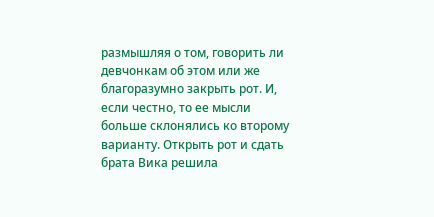размышляя о том, говорить ли девчонкам об этом или же благоразумно закрыть рот. И, если честно, то ее мысли больше склонялись ко второму варианту. Открыть рот и сдать брата Вика решила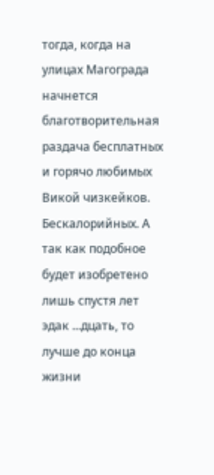тогда, когда на улицах Магограда начнется благотворительная раздача бесплатных и горячо любимых Викой чизкейков. Бескалорийных. А так как подобное будет изобретено лишь спустя лет эдак ...дцать, то лучше до конца жизни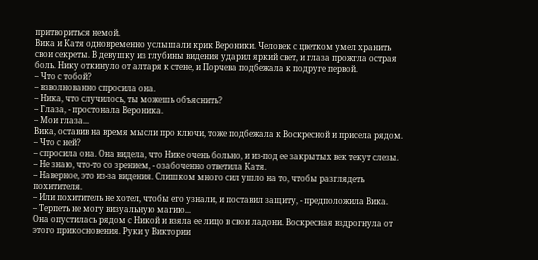притвориться немой.
Вика и Катя одновременно услышали крик Вероники. Человек с цветком умел хранить свои секреты. В девушку из глубины видения ударил яркий свет, и глаза прожгла острая боль. Нику откинуло от алтаря к стене, и Порчева подбежала к подруге первой.
– Что с тобой?
– взволнованно спросила она.
– Ника, что случилось, ты можешь объяснить?
– Глаза, - простонала Вероника.
– Мои глаза...
Вика, оставив на время мысли про ключи, тоже подбежала к Воскресной и присела рядом.
– Что с ней?
– спросила она. Она видела, что Нике очень больно, и из-под ее закрытых век текут слезы.
– Не знаю, что-то со зрением, - озабоченно ответила Катя.
– Наверное, это из-за видения. Слишком много сил ушло на то, чтобы разглядеть похитителя.
– Или похититель не хотел, чтобы его узнали, и поставил защиту, - предположила Вика.
– Терпеть не могу визуальную магию...
Она опустилась рядом с Никой и взяла ее лицо в свои ладони. Воскресная вздрогнула от этого прикосновения. Руки у Виктории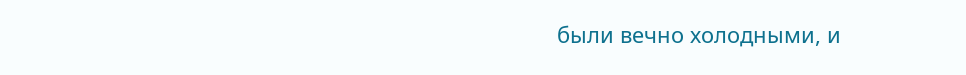были вечно холодными, и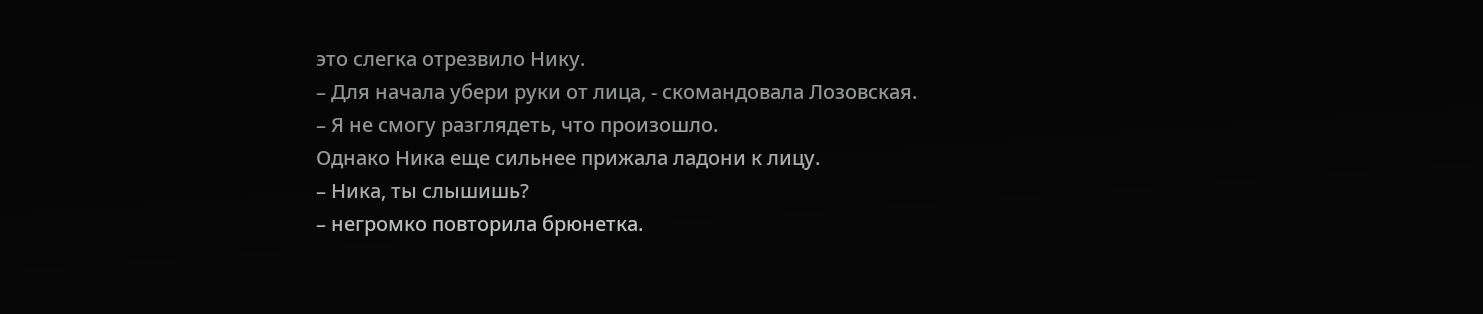это слегка отрезвило Нику.
– Для начала убери руки от лица, - скомандовала Лозовская.
– Я не смогу разглядеть, что произошло.
Однако Ника еще сильнее прижала ладони к лицу.
– Ника, ты слышишь?
– негромко повторила брюнетка.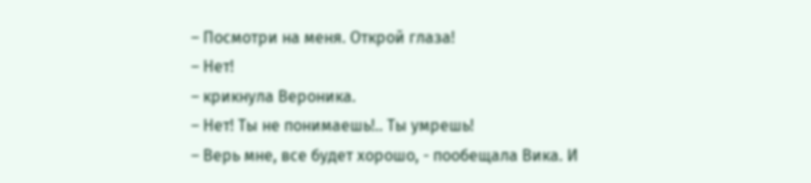– Посмотри на меня. Открой глаза!
– Нет!
– крикнула Вероника.
– Нет! Ты не понимаешь!.. Ты умрешь!
– Верь мне, все будет хорошо, - пообещала Вика. И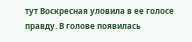тут Воскресная уловила в ее голосе правду. В голове появилась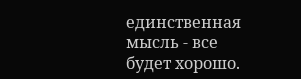единственная мысль - все будет хорошо.